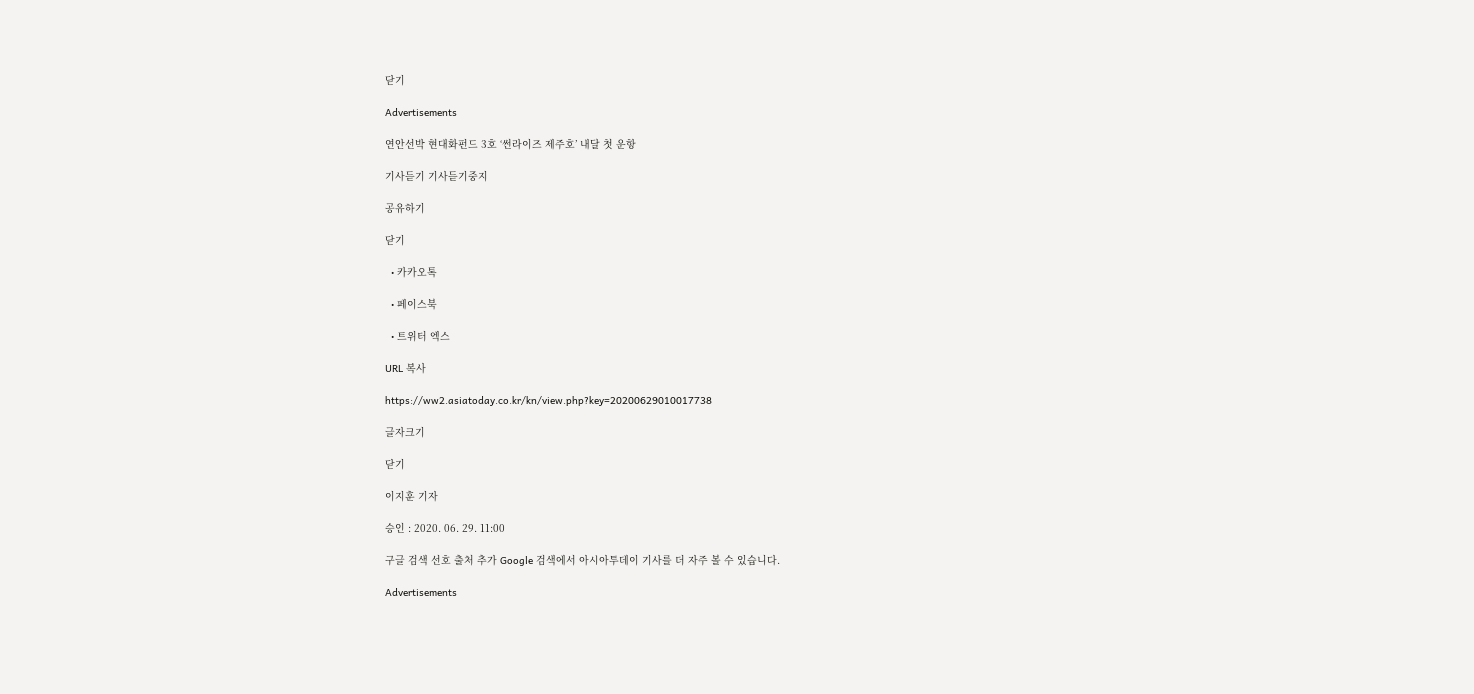닫기

Advertisements

연안선박 현대화펀드 3호 ‘썬라이즈 제주호’ 내달 첫 운항

기사듣기 기사듣기중지

공유하기

닫기

  • 카카오톡

  • 페이스북

  • 트위터 엑스

URL 복사

https://ww2.asiatoday.co.kr/kn/view.php?key=20200629010017738

글자크기

닫기

이지훈 기자

승인 : 2020. 06. 29. 11:00

구글 검색 선호 출처 추가 Google 검색에서 아시아투데이 기사를 더 자주 볼 수 있습니다.

Advertisements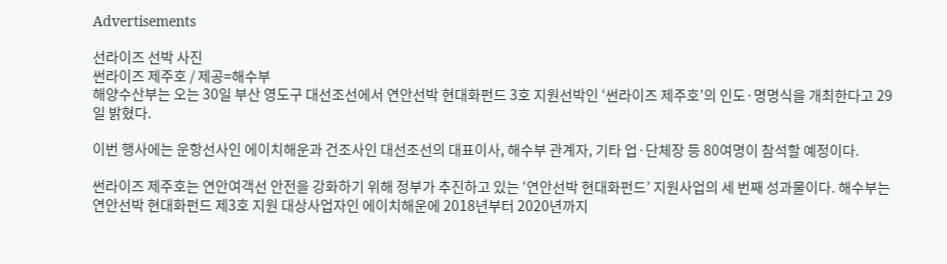Advertisements

선라이즈 선박 사진
썬라이즈 제주호 / 제공=해수부
해양수산부는 오는 30일 부산 영도구 대선조선에서 연안선박 현대화펀드 3호 지원선박인 ‘썬라이즈 제주호’의 인도·명명식을 개최한다고 29일 밝혔다.

이번 행사에는 운항선사인 에이치해운과 건조사인 대선조선의 대표이사, 해수부 관계자, 기타 업·단체장 등 80여명이 참석할 예정이다.

썬라이즈 제주호는 연안여객선 안전을 강화하기 위해 정부가 추진하고 있는 ‘연안선박 현대화펀드’ 지원사업의 세 번째 성과물이다. 해수부는 연안선박 현대화펀드 제3호 지원 대상사업자인 에이치해운에 2018년부터 2020년까지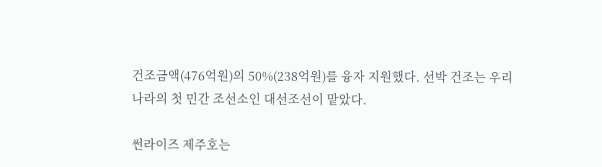건조금액(476억원)의 50%(238억원)를 융자 지원했다. 선박 건조는 우리나라의 첫 민간 조선소인 대선조선이 맡았다.

썬라이즈 제주호는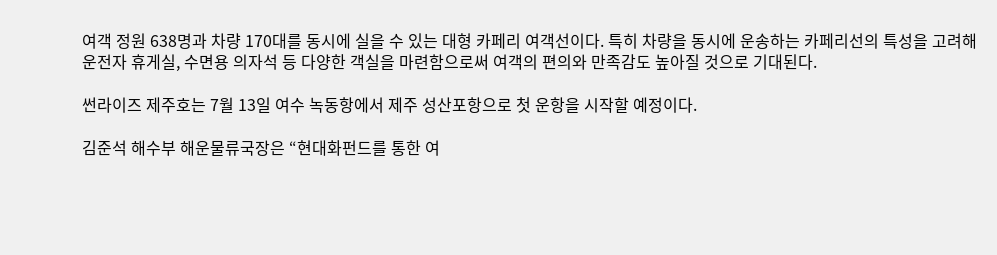여객 정원 638명과 차량 170대를 동시에 실을 수 있는 대형 카페리 여객선이다. 특히 차량을 동시에 운송하는 카페리선의 특성을 고려해 운전자 휴게실, 수면용 의자석 등 다양한 객실을 마련함으로써 여객의 편의와 만족감도 높아질 것으로 기대된다.

썬라이즈 제주호는 7월 13일 여수 녹동항에서 제주 성산포항으로 첫 운항을 시작할 예정이다.

김준석 해수부 해운물류국장은 “현대화펀드를 통한 여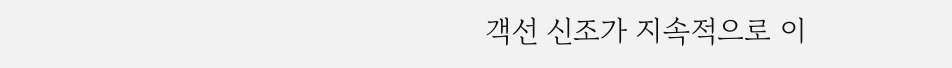객선 신조가 지속적으로 이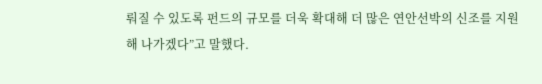뤄질 수 있도록 펀드의 규모를 더욱 확대해 더 많은 연안선박의 신조를 지원해 나가겠다”고 말했다.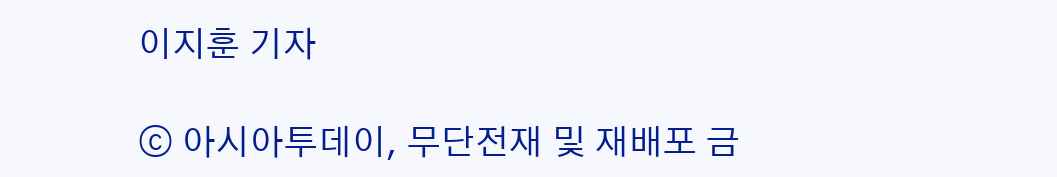이지훈 기자

ⓒ 아시아투데이, 무단전재 및 재배포 금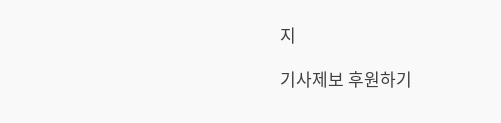지

기사제보 후원하기